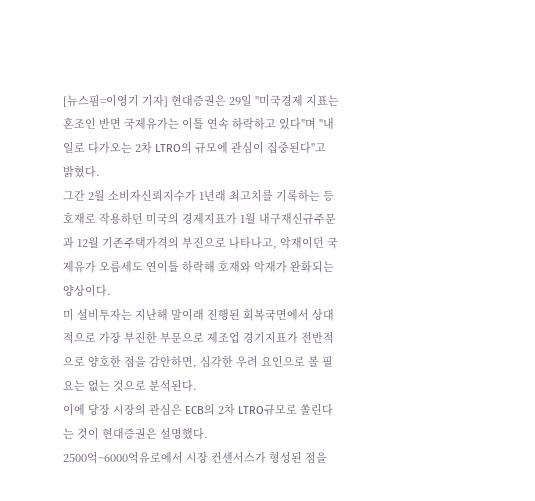[뉴스핌=이영기 기자] 현대증권은 29일 "미국경제 지표는 혼조인 반면 국제유가는 이틀 연속 하락하고 있다"며 "내일로 다가오는 2차 LTRO의 규모에 관심이 집중된다"고 밝혔다.
그간 2월 소비자신뢰지수가 1년래 최고치를 기록하는 등 호재로 작용하던 미국의 경제지표가 1월 내구재신규주문과 12월 기존주택가격의 부진으로 나타나고, 악재이던 국제유가 오름세도 연이틀 하락해 호재와 악재가 완화되는 양상이다.
미 설비투자는 지난해 말이래 진행된 회복국면에서 상대적으로 가장 부진한 부문으로 제조업 경기지표가 전반적으로 양호한 점을 감안하면, 심각한 우려 요인으로 볼 필요는 없는 것으로 분석된다.
이에 당장 시장의 관심은 ECB의 2차 LTRO규모로 쏠린다는 것이 현대증권은 설명했다.
2500억~6000억유로에서 시장 컨센서스가 형성된 점을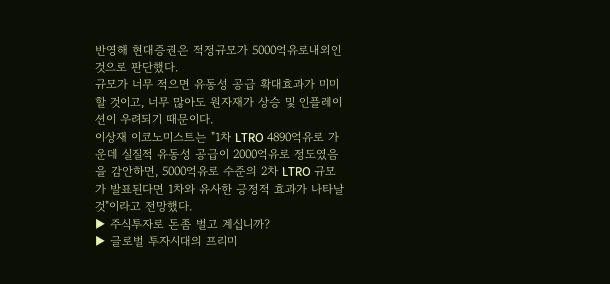반영해 현대증권은 적정규모가 5000억유로내외인 것으로 판단했다.
규모가 너무 적으면 유동성 공급 확대효과가 미미할 것이고, 너무 많아도 원자재가 상승 및 인플레이션이 우려되기 때문이다.
이상재 이코노미스트는 "1차 LTRO 4890억유로 가운데 실질적 유동성 공급이 2000억유로 정도였음을 감안하면, 5000억유로 수준의 2차 LTRO 규모가 발표된다면 1차와 유사한 긍정적 효과가 나타날 것"이라고 전망했다.
▶ 주식투자로 돈좀 벌고 계십니까?
▶ 글로벌 투자시대의 프리미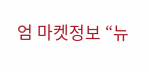엄 마켓정보 “뉴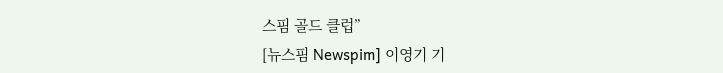스핌 골드 클럽”
[뉴스핌 Newspim] 이영기 기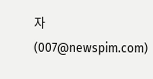자 (007@newspim.com)